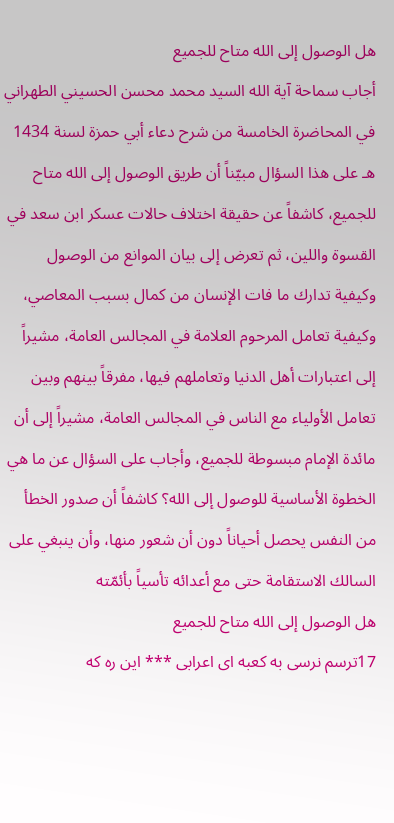هل الوصول إلى الله متاح للجميع
أجاب سماحة آية الله السيد محمد محسن الحسيني الطهراني في المحاضرة الخامسة من شرح دعاء أبي حمزة لسنة 1434 هـ على هذا السؤال مبيّناً أن طريق الوصول إلى الله متاح للجميع، كاشفاً عن حقيقة اختلاف حالات عسكر ابن سعد في القسوة واللين، ثم تعرض إلى بيان الموانع من الوصول وكيفية تدارك ما فات الإنسان من كمال بسبب المعاصي، وكيفية تعامل المرحوم العلامة في المجالس العامة، مشيراً إلى اعتبارات أهل الدنيا وتعاملهم فيها، مفرقاً بينهم وبين تعامل الأولياء مع الناس في المجالس العامة، مشيراً إلى أن مائدة الإمام مبسوطة للجميع، وأجاب على السؤال عن ما هي الخطوة الأساسية للوصول إلى الله؟ كاشفاً أن صدور الخطأ من النفس يحصل أحياناً دون أن شعور منها، وأن ينبغي على السالك الاستقامة حتى مع أعدائه تأسياً بأئمّته
هل الوصول إلى الله متاح للجميع
17ترسم نرسى به كعبه اى اعرابى *** اين ره كه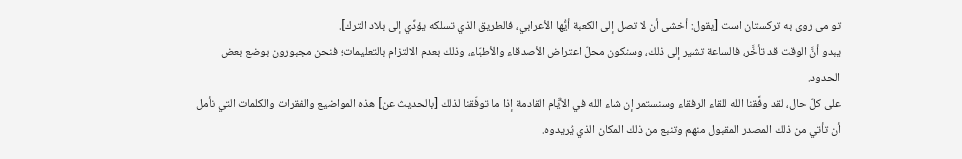تو مى روى به تركستان است [يقول: أخشى أن لا تصل إلى الكعبة أيُّها الأعرابي، فالطريق الذي تسلكه يؤدِّي إلى بلاد الترك].
يبدو أنَّ الوقت قد تأخَّر، فالساعة تشير إلى ذلك، وسنكون محلّ اعتراض الأصدقاء والأطبّاء، وذلك بعدم الالتزام بالتعليمات؛ فنحن مجبورون بوضع بعض الحدود.
على كلّ حال، لقد وفَّقنا الله للقاء الرفقاء وسنستمر إن شاء الله في الأيَّام القادمة إذا ما توفّقنا لذلك [بالحديث عن] هذه المواضيع والفقرات والكلمات التي نأمل أن تأتي من ذلك المصدر المقبول منهم وتنبع من ذلك المكان الذي يُريدوه.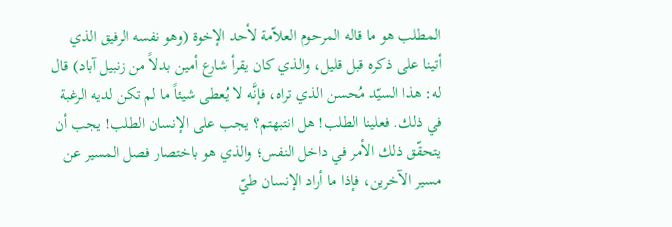المطلب هو ما قاله المرحوم العلاّمة لأحد الإخوة (وهو نفسه الرفيق الذي أتينا على ذكره قبل قليل، والذي كان يقرأ شارع أمين بدلاً من زنبيل آباد) قال له: هذا السيّد مُحسن الذي تراه، فإنَّه لا يُعطى شيئاً ما لم تكن لديه الرغبة في ذلك. فعلينا الطلب! هل انتبهتم؟ يجب على الإنسان الطلب! يجب أن يتحقّق ذلك الأمر في داخل النفس؛ والذي هو باختصار فصل المسير عن مسير الآخرين، فإذا ما أراد الإنسان طيّ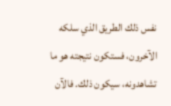نفس ذلك الطريق الذي سلكه الآخرون، فستكون نتيجته هو ما تشاهدونه، سيكون ذلك. فالآن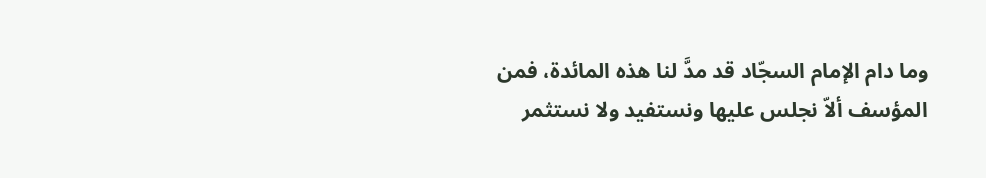وما دام الإمام السجّاد قد مدَّ لنا هذه المائدة، فمن المؤسف ألاّ نجلس عليها ونستفيد ولا نستثمر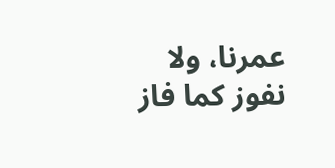عمرنا، ولا نفوز كما فاز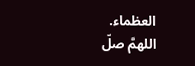العظماء.
اللهمَّ صلّ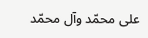على محمّد وآل محمّد